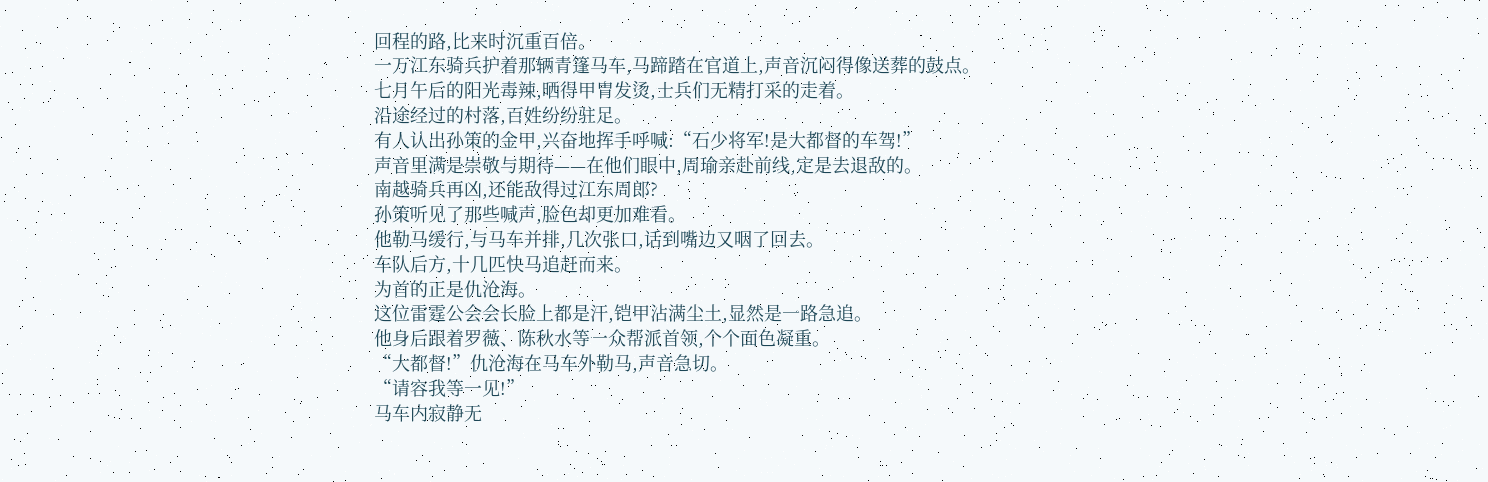回程的路,比来时沉重百倍。
一万江东骑兵护着那辆青篷马车,马蹄踏在官道上,声音沉闷得像送葬的鼓点。
七月午后的阳光毒辣,晒得甲胄发烫,士兵们无精打采的走着。
沿途经过的村落,百姓纷纷驻足。
有人认出孙策的金甲,兴奋地挥手呼喊:“石少将军!是大都督的车驾!”
声音里满是崇敬与期待——在他们眼中,周瑜亲赴前线,定是去退敌的。
南越骑兵再凶,还能敌得过江东周郎?
孙策听见了那些喊声,脸色却更加难看。
他勒马缓行,与马车并排,几次张口,话到嘴边又咽了回去。
车队后方,十几匹快马追赶而来。
为首的正是仇沧海。
这位雷霆公会会长脸上都是汗,铠甲沾满尘土,显然是一路急追。
他身后跟着罗薇、陈秋水等一众帮派首领,个个面色凝重。
“大都督!”仇沧海在马车外勒马,声音急切。
“请容我等一见!”
马车内寂静无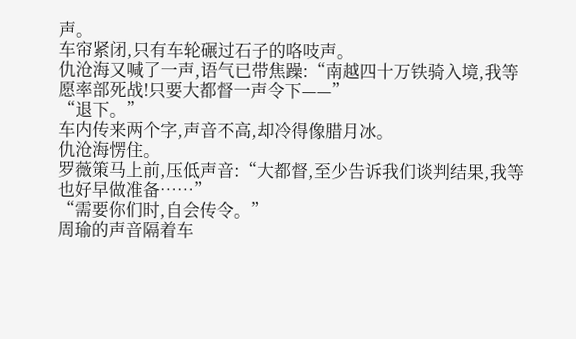声。
车帘紧闭,只有车轮碾过石子的咯吱声。
仇沧海又喊了一声,语气已带焦躁:“南越四十万铁骑入境,我等愿率部死战!只要大都督一声令下——”
“退下。”
车内传来两个字,声音不高,却冷得像腊月冰。
仇沧海愣住。
罗薇策马上前,压低声音:“大都督,至少告诉我们谈判结果,我等也好早做准备……”
“需要你们时,自会传令。”
周瑜的声音隔着车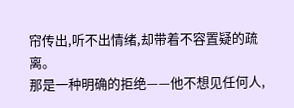帘传出,听不出情绪,却带着不容置疑的疏离。
那是一种明确的拒绝——他不想见任何人,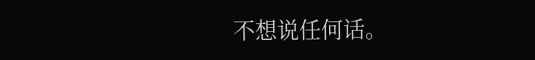不想说任何话。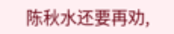陈秋水还要再劝,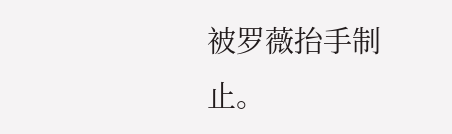被罗薇抬手制止。